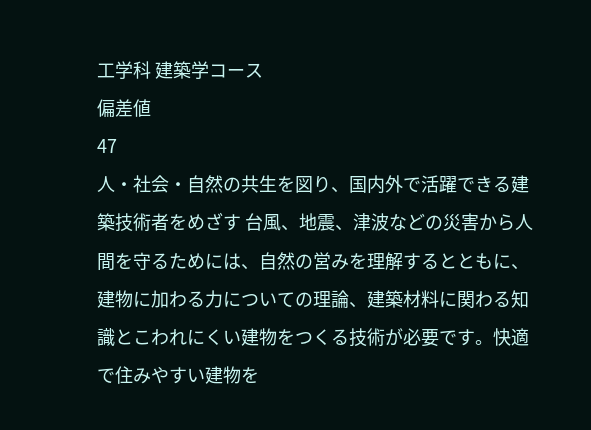工学科 建築学コース
偏差値
47
人・社会・自然の共生を図り、国内外で活躍できる建築技術者をめざす 台風、地震、津波などの災害から人間を守るためには、自然の営みを理解するとともに、建物に加わる力についての理論、建築材料に関わる知識とこわれにくい建物をつくる技術が必要です。快適で住みやすい建物を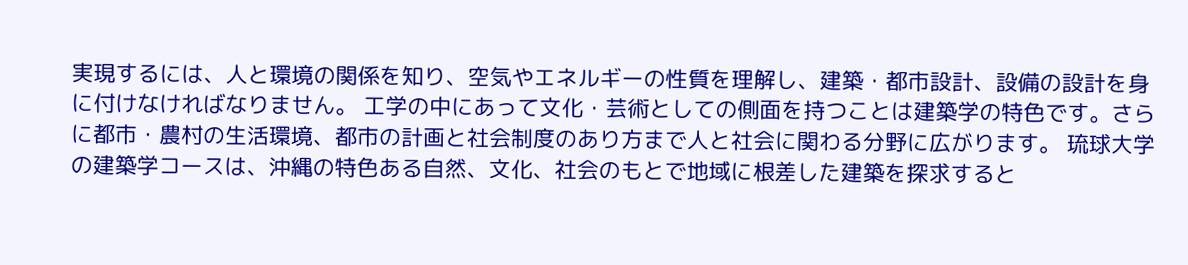実現するには、人と環境の関係を知り、空気やエネルギーの性質を理解し、建築・都市設計、設備の設計を身に付けなければなりません。 工学の中にあって文化・芸術としての側面を持つことは建築学の特色です。さらに都市・農村の生活環境、都市の計画と社会制度のあり方まで人と社会に関わる分野に広がります。 琉球大学の建築学コースは、沖縄の特色ある自然、文化、社会のもとで地域に根差した建築を探求すると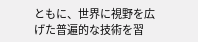ともに、世界に視野を広げた普遍的な技術を習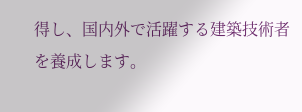得し、国内外で活躍する建築技術者を養成します。